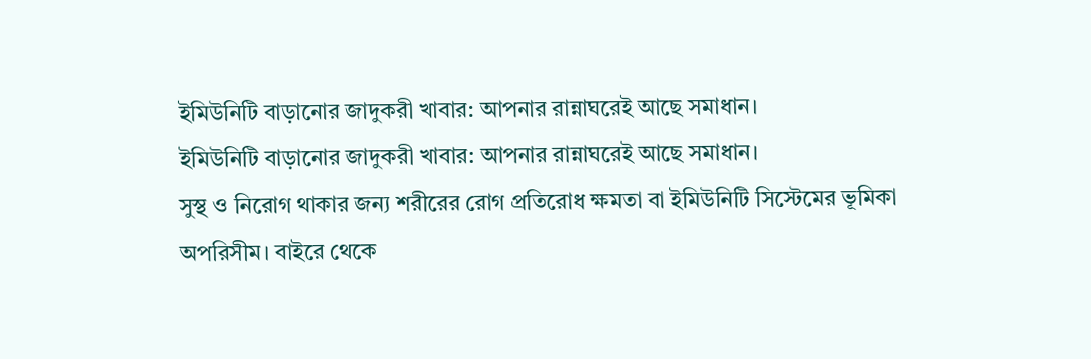ইমিউনিটি বাড়ানোর জাদুকরী খাবার: আপনার রান্নাঘরেই আছে সমাধান।
ইমিউনিটি বাড়ানোর জাদুকরী খাবার: আপনার রান্নাঘরেই আছে সমাধান।
সুস্থ ও নিরোগ থাকার জন্য শরীরের রোগ প্রতিরোধ ক্ষমতা বা ইমিউনিটি সিস্টেমের ভূমিকা অপরিসীম। বাইরে থেকে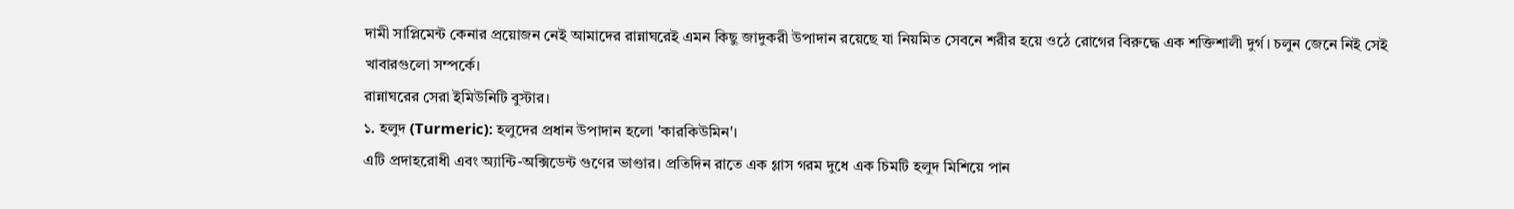দামী সাপ্লিমেন্ট কেনার প্রয়োজন নেই আমাদের রান্নাঘরেই এমন কিছু জাদুকরী উপাদান রয়েছে যা নিয়মিত সেবনে শরীর হয়ে ওঠে রোগের বিরুদ্ধে এক শক্তিশালী দুর্গ। চলুন জেনে নিই সেই খাবারগুলো সম্পর্কে।
রান্নাঘরের সেরা ইমিউনিটি বুস্টার।
১. হলুদ (Turmeric): হলুদের প্রধান উপাদান হলো 'কারকিউমিন'।
এটি প্রদাহরোধী এবং অ্যান্টি-অক্সিডেন্ট গুণের ভাণ্ডার। প্রতিদিন রাতে এক গ্লাস গরম দুধে এক চিমটি হলুদ মিশিয়ে পান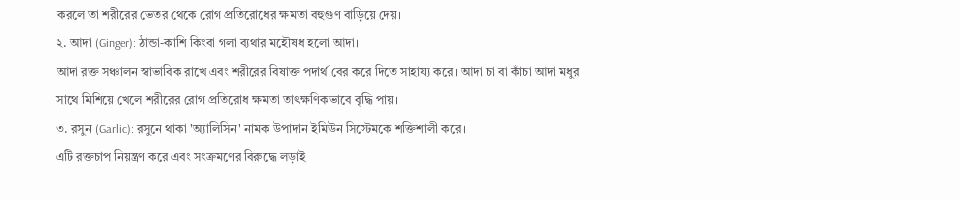করলে তা শরীরের ভেতর থেকে রোগ প্রতিরোধের ক্ষমতা বহুগুণ বাড়িয়ে দেয়।
২. আদা (Ginger): ঠান্ডা-কাশি কিংবা গলা ব্যথার মহৌষধ হলো আদা।
আদা রক্ত সঞ্চালন স্বাভাবিক রাখে এবং শরীরের বিষাক্ত পদার্থ বের করে দিতে সাহায্য করে। আদা চা বা কাঁচা আদা মধুর সাথে মিশিয়ে খেলে শরীরের রোগ প্রতিরোধ ক্ষমতা তাৎক্ষণিকভাবে বৃদ্ধি পায়।
৩. রসুন (Garlic): রসুনে থাকা 'অ্যালিসিন' নামক উপাদান ইমিউন সিস্টেমকে শক্তিশালী করে।
এটি রক্তচাপ নিয়ন্ত্রণ করে এবং সংক্রমণের বিরুদ্ধে লড়াই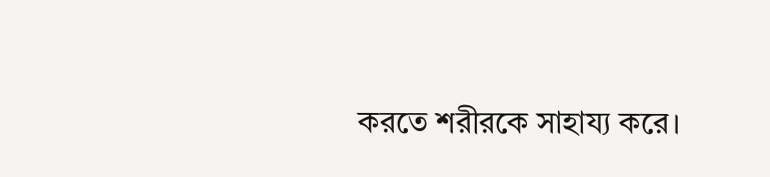করতে শরীরকে সাহায্য করে।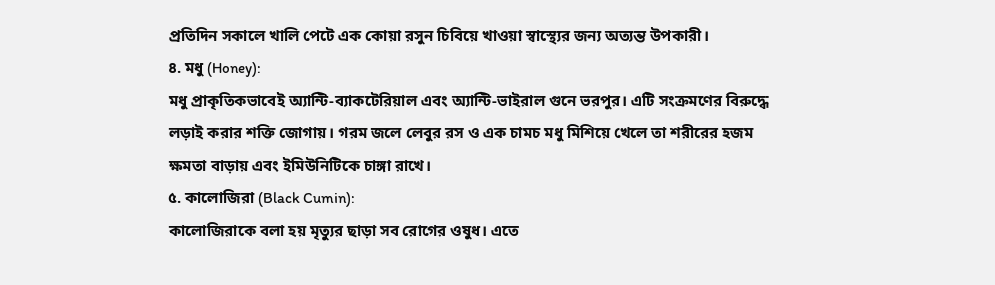প্রতিদিন সকালে খালি পেটে এক কোয়া রসুন চিবিয়ে খাওয়া স্বাস্থ্যের জন্য অত্যন্ত উপকারী।
৪. মধু (Honey):
মধু প্রাকৃতিকভাবেই অ্যান্টি-ব্যাকটেরিয়াল এবং অ্যান্টি-ভাইরাল গুনে ভরপুর। এটি সংক্রমণের বিরুদ্ধে লড়াই করার শক্তি জোগায়। গরম জলে লেবুর রস ও এক চামচ মধু মিশিয়ে খেলে তা শরীরের হজম ক্ষমতা বাড়ায় এবং ইমিউনিটিকে চাঙ্গা রাখে।
৫. কালোজিরা (Black Cumin):
কালোজিরাকে বলা হয় মৃত্যুর ছাড়া সব রোগের ওষুধ। এতে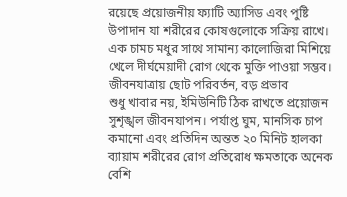রয়েছে প্রয়োজনীয় ফ্যাটি অ্যাসিড এবং পুষ্টি উপাদান যা শরীরের কোষগুলোকে সক্রিয় রাখে। এক চামচ মধুর সাথে সামান্য কালোজিরা মিশিয়ে খেলে দীর্ঘমেয়াদী রোগ থেকে মুক্তি পাওয়া সম্ভব।
জীবনযাত্রায় ছোট পরিবর্তন, বড় প্রভাব
শুধু খাবার নয়, ইমিউনিটি ঠিক রাখতে প্রয়োজন সুশৃঙ্খল জীবনযাপন। পর্যাপ্ত ঘুম, মানসিক চাপ কমানো এবং প্রতিদিন অন্তত ২০ মিনিট হালকা ব্যায়াম শরীরের রোগ প্রতিরোধ ক্ষমতাকে অনেক বেশি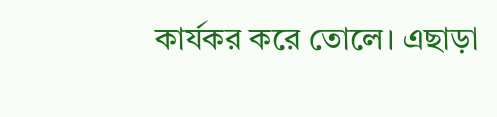কার্যকর করে তোলে। এছাড়া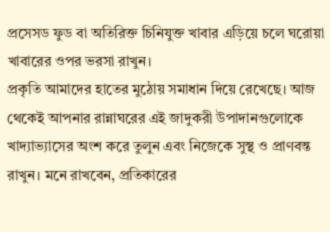প্রসেসড ফুড বা অতিরিক্ত চিনিযুক্ত খাবার এড়িয়ে চলে ঘরোয়া খাবারের ওপর ভরসা রাখুন।
প্রকৃতি আমাদের হাতের মুঠোয় সমাধান দিয়ে রেখেছে। আজ থেকেই আপনার রান্নাঘরের এই জাদুকরী উপাদানগুলোকে খাদ্যাভ্যাসের অংশ করে তুলুন এবং নিজেকে সুস্থ ও প্রাণবন্ত রাখুন। মনে রাখবেন, প্রতিকারের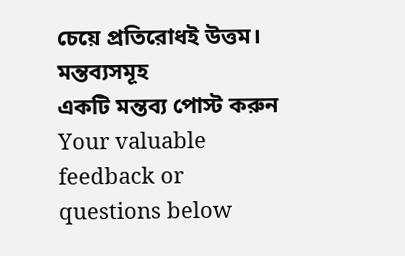চেয়ে প্রতিরোধই উত্তম।
মন্তব্যসমূহ
একটি মন্তব্য পোস্ট করুন
Your valuable feedback or questions below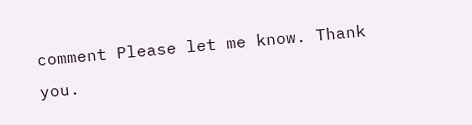comment Please let me know. Thank you.